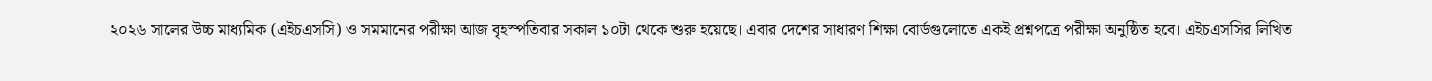২০২৬ সালের উচ্চ মাধ্যমিক (এইচএসসি) ও সমমানের পরীক্ষা আজ বৃহস্পতিবার সকাল ১০টা থেকে শুরু হয়েছে। এবার দেশের সাধারণ শিক্ষা বোর্ডগুলোতে একই প্রশ্নপত্রে পরীক্ষা অনুষ্ঠিত হবে। এইচএসসির লিখিত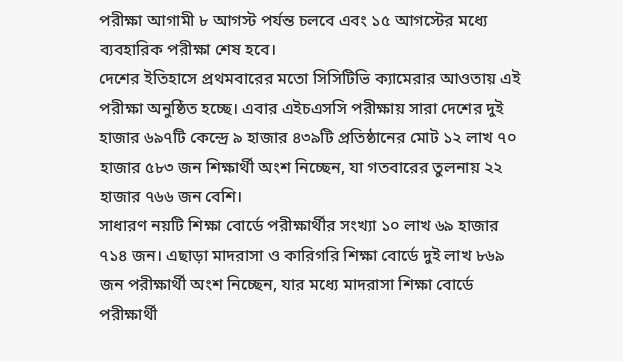পরীক্ষা আগামী ৮ আগস্ট পর্যন্ত চলবে এবং ১৫ আগস্টের মধ্যে ব্যবহারিক পরীক্ষা শেষ হবে।
দেশের ইতিহাসে প্রথমবারের মতো সিসিটিভি ক্যামেরার আওতায় এই পরীক্ষা অনুষ্ঠিত হচ্ছে। এবার এইচএসসি পরীক্ষায় সারা দেশের দুই হাজার ৬৯৭টি কেন্দ্রে ৯ হাজার ৪৩৯টি প্রতিষ্ঠানের মোট ১২ লাখ ৭০ হাজার ৫৮৩ জন শিক্ষার্থী অংশ নিচ্ছেন, যা গতবারের তুলনায় ২২ হাজার ৭৬৬ জন বেশি।
সাধারণ নয়টি শিক্ষা বোর্ডে পরীক্ষার্থীর সংখ্যা ১০ লাখ ৬৯ হাজার ৭১৪ জন। এছাড়া মাদরাসা ও কারিগরি শিক্ষা বোর্ডে দুই লাখ ৮৬৯ জন পরীক্ষার্থী অংশ নিচ্ছেন, যার মধ্যে মাদরাসা শিক্ষা বোর্ডে পরীক্ষার্থী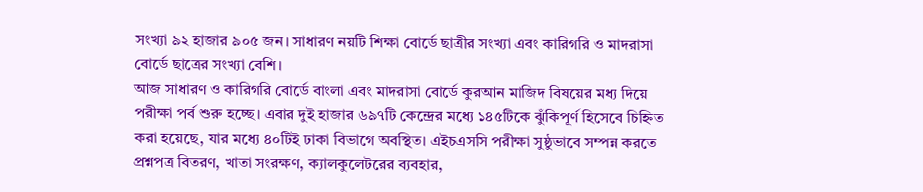সংখ্যা ৯২ হাজার ৯০৫ জন। সাধারণ নয়টি শিক্ষা বোর্ডে ছাত্রীর সংখ্যা এবং কারিগরি ও মাদরাসা বোর্ডে ছাত্রের সংখ্যা বেশি।
আজ সাধারণ ও কারিগরি বোর্ডে বাংলা এবং মাদরাসা বোর্ডে কুরআন মাজিদ বিষয়ের মধ্য দিয়ে পরীক্ষা পর্ব শুরু হচ্ছে। এবার দুই হাজার ৬৯৭টি কেন্দ্রের মধ্যে ১৪৫টিকে ঝুঁকিপূর্ণ হিসেবে চিহ্নিত করা হয়েছে, যার মধ্যে ৪০টিই ঢাকা বিভাগে অবস্থিত। এইচএসসি পরীক্ষা সুষ্ঠুভাবে সম্পন্ন করতে প্রশ্নপত্র বিতরণ, খাতা সংরক্ষণ, ক্যালকুলেটরের ব্যবহার,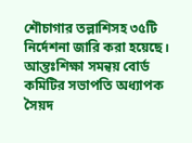শৌচাগার তল্লাশিসহ ৩৫টি নির্দেশনা জারি করা হয়েছে।
আন্তঃশিক্ষা সমন্বয় বোর্ড কমিটির সভাপতি অধ্যাপক সৈয়দ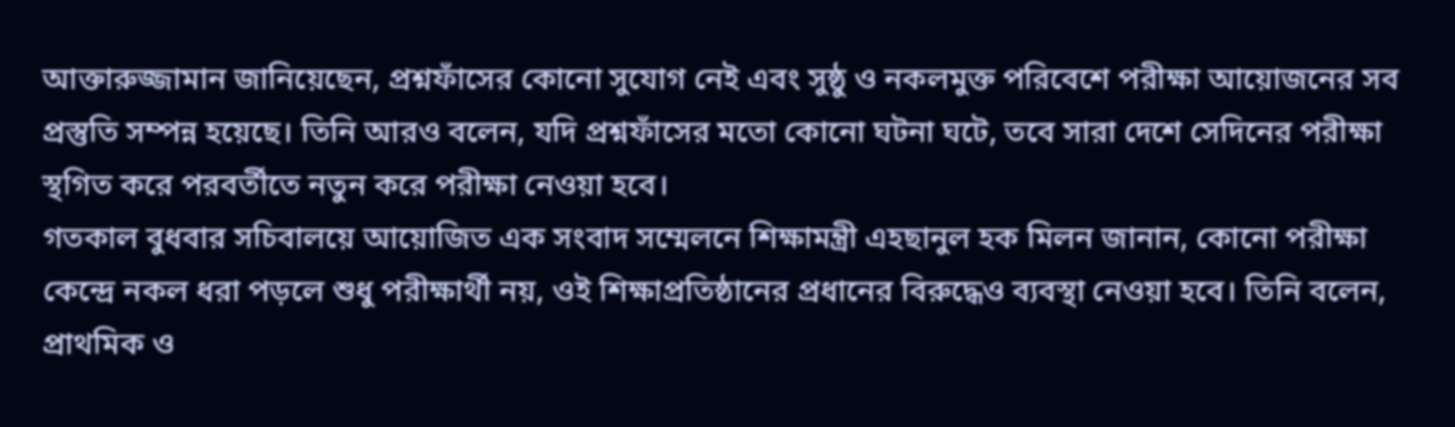আক্তারুজ্জামান জানিয়েছেন, প্রশ্নফাঁসের কোনো সুযোগ নেই এবং সুষ্ঠু ও নকলমুক্ত পরিবেশে পরীক্ষা আয়োজনের সব প্রস্তুতি সম্পন্ন হয়েছে। তিনি আরও বলেন, যদি প্রশ্নফাঁসের মতো কোনো ঘটনা ঘটে, তবে সারা দেশে সেদিনের পরীক্ষা স্থগিত করে পরবর্তীতে নতুন করে পরীক্ষা নেওয়া হবে।
গতকাল বুধবার সচিবালয়ে আয়োজিত এক সংবাদ সম্মেলনে শিক্ষামন্ত্রী এহছানুল হক মিলন জানান, কোনো পরীক্ষা কেন্দ্রে নকল ধরা পড়লে শুধু পরীক্ষার্থী নয়, ওই শিক্ষাপ্রতিষ্ঠানের প্রধানের বিরুদ্ধেও ব্যবস্থা নেওয়া হবে। তিনি বলেন, প্রাথমিক ও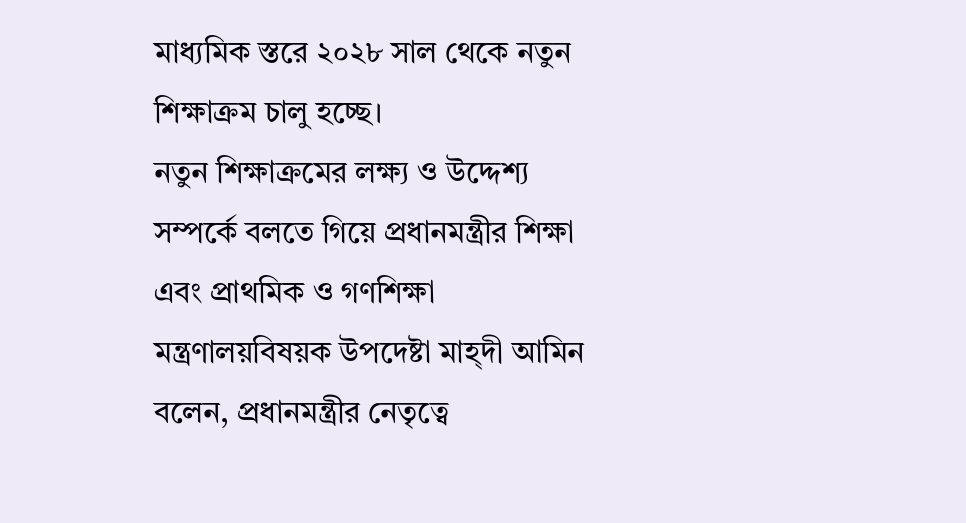মাধ্যমিক স্তরে ২০২৮ সাল থেকে নতুন শিক্ষাক্রম চালু হচ্ছে।
নতুন শিক্ষাক্রমের লক্ষ্য ও উদ্দেশ্য সম্পর্কে বলতে গিয়ে প্রধানমন্ত্রীর শিক্ষা এবং প্রাথমিক ও গণশিক্ষা মন্ত্রণালয়বিষয়ক উপদেষ্টা মাহ্দী আমিন বলেন, প্রধানমন্ত্রীর নেতৃত্বে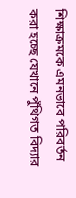শিক্ষাক্রমকে এমনভাবে পরিবর্তন করা হচ্ছে যেখানে পুঁথিগত বিদ্যার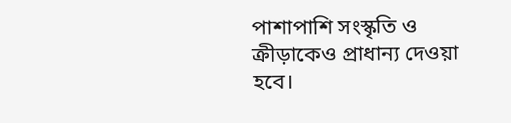পাশাপাশি সংস্কৃতি ও ক্রীড়াকেও প্রাধান্য দেওয়া হবে।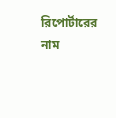রিপোর্টারের নাম